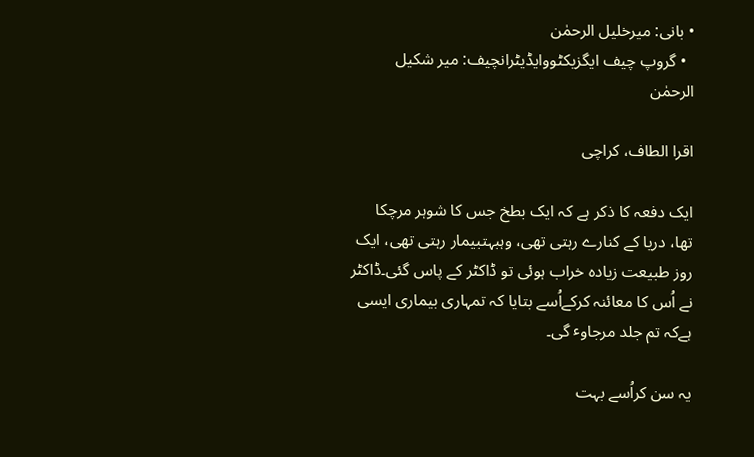• بانی: میرخلیل الرحمٰن
  • گروپ چیف ایگزیکٹووایڈیٹرانچیف: میر شکیل الرحمٰن

اقرا الطاف، کراچی

ایک دفعہ کا ذکر ہے کہ ایک بطخ جس کا شوہر مرچکا تھا، دریا کے کنارے رہتی تھی، وہبہتبیمار رہتی تھی، ایک روز طبیعت زیادہ خراب ہوئی تو ڈاکٹر کے پاس گئی۔ڈاکٹر نے اُس کا معائنہ کرکےاُسے بتایا کہ تمہاری بیماری ایسی ہےکہ تم جلد مرجاوٴ گی۔

یہ سن کراُسے بہت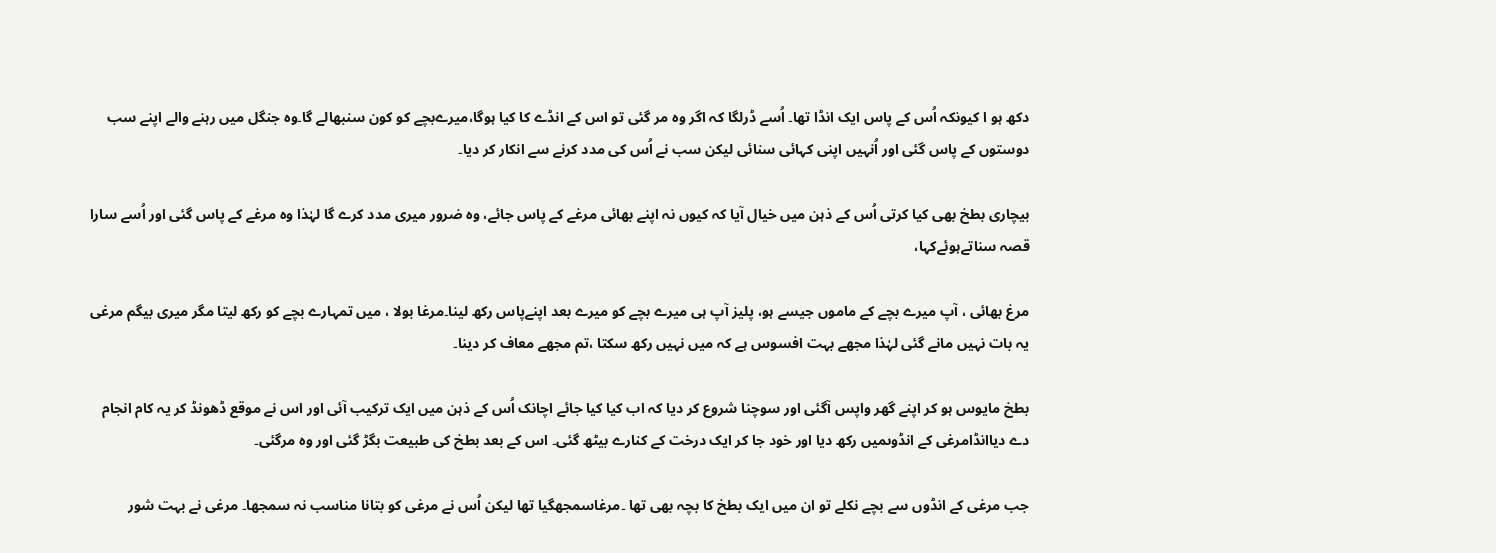دکھ ہو ا کیونکہ اُس کے پاس ایک انڈا تھا۔ اُسے ڈرلگا کہ اگر وہ مر گئی تو اس کے انڈے کا کیا ہوگا،میرےبچے کو کون سنبھالے گا۔وہ جنگل میں رہنے والے اپنے سب دوستوں کے پاس گئی اور اُنہیں اپنی کہائی سنائی لیکن سب نے اُس کی مدد کرنے سے انکار کر دیا۔

بیچاری بطخ بھی کیا کرتی اُس کے ذہن میں خیال آیا کہ کیوں نہ اپنے بھائی مرغے کے پاس جائے، وہ ضرور میری مدد کرے گا لہٰذا وہ مرغے کے پاس گئی اور اُسے سارا قصہ سناتےہوئےکہا،

مرغ بھائی ، آپ میرے بچے کے ماموں جیسے ہو، پلیز آپ ہی میرے بچے کو میرے بعد اپنےپاس رکھ لینا۔مرغا بولا ، میں تمہارے بچے کو رکھ لیتا مگر میری بیگم مرغی یہ بات نہیں مانے گئی لہٰذا مجھے بہت افسوس ہے کہ میں نہیں رکھ سکتا ،تم مجھے معاف کر دینا۔

بطخ مایوس ہو کر اپنے گھر واپس آگئی اور سوچنا شروع کر دیا کہ اب کیا کیا جائے اچانک اُس کے ذہن میں ایک ترکیب آئی اور اس نے موقع ڈھونڈ کر یہ کام انجام دے دیاانڈامرغی کے انڈوںمیں رکھ دیا اور خود جا کر ایک درخت کے کنارے بیٹھ گئی۔ اس کے بعد بطخ کی طبیعت بگڑ گئی اور وہ مرگئی۔

جب مرغی کے انڈوں سے بچے نکلے تو ان میں ایک بطخ کا بچہ بھی تھا ۔مرغاسمجھگیا تھا لیکن اُس نے مرغی کو بتانا مناسب نہ سمجھا۔ مرغی نے بہت شور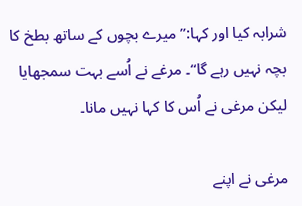شرابہ کیا اور کہا:” میرے بچوں کے ساتھ بطخ کا بچہ نہیں رہے گا“۔ مرغے نے اُسے بہت سمجھایا لیکن مرغی نے اُس کا کہا نہیں مانا۔

مرغی نے اپنے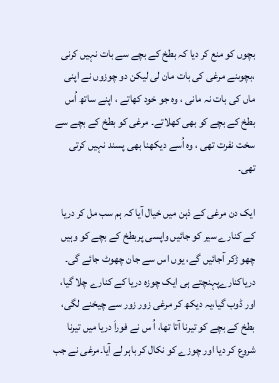بچوں کو منع کر دیا کہ بطخ کے بچے سے بات نہیں کرنی ،بچوںنے مرغی کی بات مان لی لیکن دو چوزوں نے اپنی ماں کی بات نہ مانی ، وہ جو خود کھاتے ، اپنے ساتھ اُس بطخ کے بچے کو بھی کھلاتے۔ مرغی کو بطخ کے بچے سے سخت نفرت تھی ، وہ اُسے دیکھنا بھی پسند نہیں کرتی تھی۔

ایک دن مرغی کے ذہن میں خیال آیا کہ ہم سب مل کر دریا کے کنارے سیر کو جائیں واپسی پربطخ کے بچے کو وہیں چھو ڑکر آجائیں گے، یوں اس سے جان چھوٹ جائے گی۔ دریاکنارےپہنچتے ہی ایک چوزہ دریا کے کنارے چلا گیا، اور ڈوب گیا،یہ دیکھ کر مرغی زور زور سے چیخنے لگی، بطخ کے بچے کو تیرنا آتا تھا، اُ س نے فوراَ دریا میں تیرنا شروع کر دیا اور چوزے کو نکال کر باہر لے آیا۔مرغی نے جب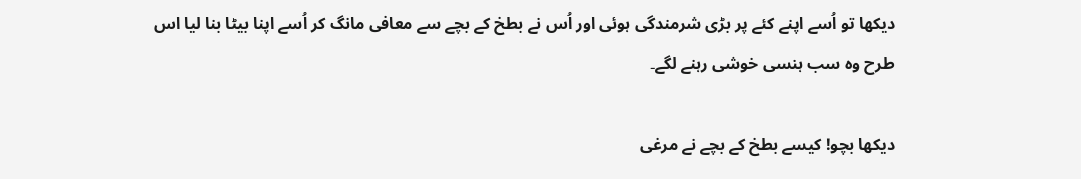دیکھا تو اُسے اپنے کئے پر بڑی شرمندگی ہوئی اور اُس نے بطخ کے بچے سے معافی مانگ کر اُسے اپنا بیٹا بنا لیا اس طرح وہ سب ہنسی خوشی رہنے لگے۔

دیکھا بچو! کیسے بطخ کے بچے نے مرغی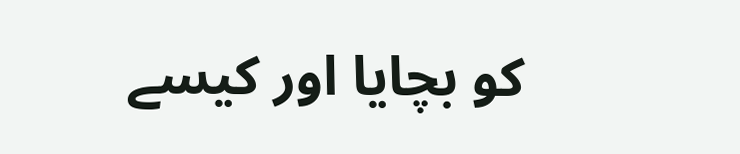کو بچایا اور کیسے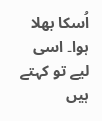اُسکا بھلا ہوا۔ اسی لیے تو کہتے ہیں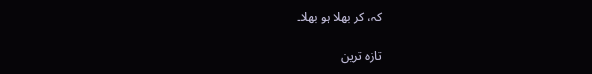کہ، کر بھلا ہو بھلا۔

تازہ ترین